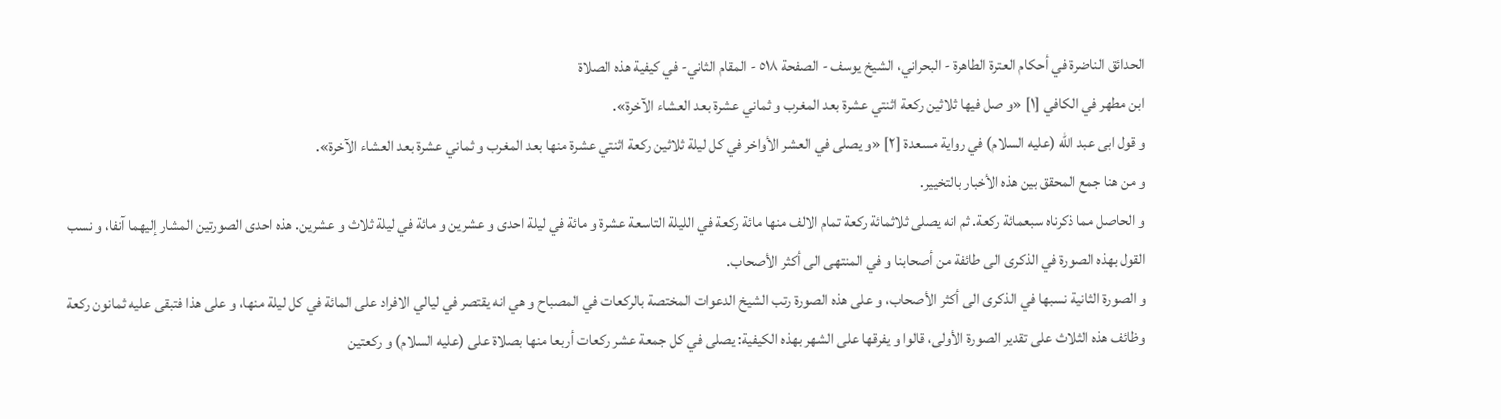الحدائق الناضرة في أحكام العترة الطاهرة - البحراني، الشيخ يوسف - الصفحة ٥١٨ - المقام الثاني- في كيفية هذه الصلاة
ابن مطهر في الكافي [١] «و صل فيها ثلاثين ركعة اثنتي عشرة بعد المغرب و ثماني عشرة بعد العشاء الآخرة».
و قول ابى عبد الله (عليه السلام) في رواية مسعدة [٢] «و يصلى في العشر الأواخر في كل ليلة ثلاثين ركعة اثنتي عشرة منها بعد المغرب و ثماني عشرة بعد العشاء الآخرة».
و من هنا جمع المحقق بين هذه الأخبار بالتخيير.
و الحاصل مما ذكرناه سبعمائة ركعة. ثم انه يصلى ثلاثمائة ركعة تمام الالف منها مائة ركعة في الليلة التاسعة عشرة و مائة في ليلة احدى و عشرين و مائة في ليلة ثلاث و عشرين. هذه احدى الصورتين المشار إليهما آنفا، و نسب القول بهذه الصورة في الذكرى الى طائفة من أصحابنا و في المنتهى الى أكثر الأصحاب.
و الصورة الثانية نسبها في الذكرى الى أكثر الأصحاب، و على هذه الصورة رتب الشيخ الدعوات المختصة بالركعات في المصباح و هي انه يقتصر في ليالي الافراد على المائة في كل ليلة منها، و على هذا فتبقى عليه ثمانون ركعة وظائف هذه الثلاث على تقدير الصورة الأولى، قالوا و يفرقها على الشهر بهذه الكيفية: يصلى في كل جمعة عشر ركعات أربعا منها بصلاة على (عليه السلام) و ركعتين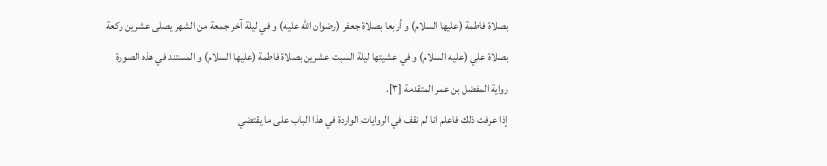بصلاة فاطمة (عليها السلام) و أربعا بصلاة جعفر (رضوان الله عليه) و في ليلة آخر جمعة من الشهر يصلى عشرين ركعة بصلاة علي (عليه السلام) و في عشيتها ليلة السبت عشرين بصلاة فاطمة (عليها السلام) و المستند في هذه الصورة رواية المفضل بن عمر المتقدمة [٣].
إذا عرفت ذلك فاعلم انا لم نقف في الروايات الواردة في هذا الباب على ما يقتضي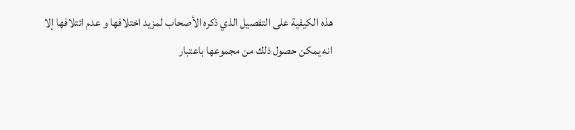هذه الكيفية على التفصيل الذي ذكره الأصحاب لمزيد اختلافها و عدم ائتلافها إلا انه يمكن حصول ذلك من مجموعها باعتبار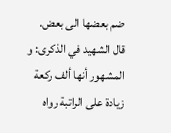ضم بعضها الى بعض.
قال الشهيد في الذكرى: و المشهور أنها ألف ركعة زيادة على الراتبة رواه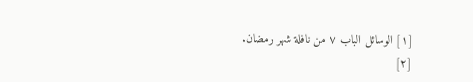[١] الوسائل الباب ٧ من نافلة شهر رمضان.
[٢]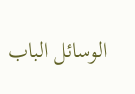الوسائل الباب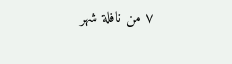٧ من نافلة شهر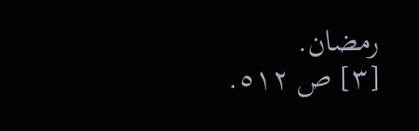رمضان.
[٣] ص ٥١٢.